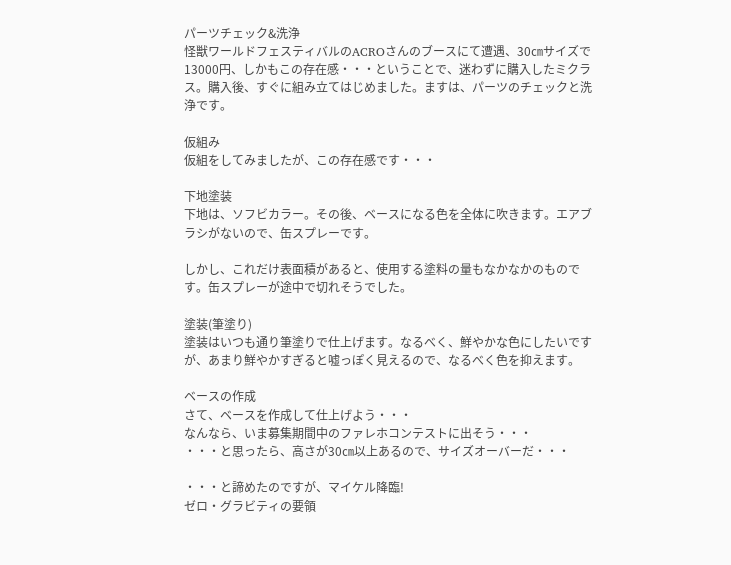パーツチェック&洗浄
怪獣ワールドフェスティバルのACROさんのブースにて遭遇、30㎝サイズで13000円、しかもこの存在感・・・ということで、迷わずに購入したミクラス。購入後、すぐに組み立てはじめました。ますは、パーツのチェックと洗浄です。

仮組み
仮組をしてみましたが、この存在感です・・・

下地塗装
下地は、ソフビカラー。その後、ベースになる色を全体に吹きます。エアブラシがないので、缶スプレーです。

しかし、これだけ表面積があると、使用する塗料の量もなかなかのものです。缶スプレーが途中で切れそうでした。

塗装(筆塗り)
塗装はいつも通り筆塗りで仕上げます。なるべく、鮮やかな色にしたいですが、あまり鮮やかすぎると嘘っぽく見えるので、なるべく色を抑えます。

ベースの作成
さて、ベースを作成して仕上げよう・・・
なんなら、いま募集期間中のファレホコンテストに出そう・・・
・・・と思ったら、高さが30㎝以上あるので、サイズオーバーだ・・・

・・・と諦めたのですが、マイケル降臨!
ゼロ・グラビティの要領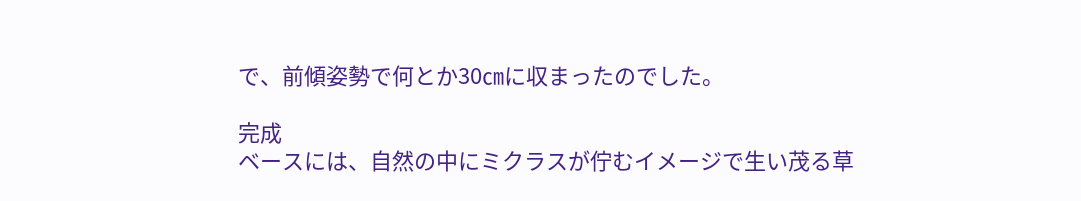で、前傾姿勢で何とか30㎝に収まったのでした。

完成
ベースには、自然の中にミクラスが佇むイメージで生い茂る草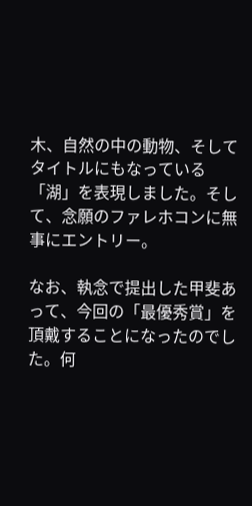木、自然の中の動物、そしてタイトルにもなっている「湖」を表現しました。そして、念願のファレホコンに無事にエントリー。

なお、執念で提出した甲斐あって、今回の「最優秀賞」を頂戴することになったのでした。何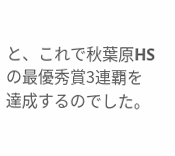と、これで秋葉原HSの最優秀賞3連覇を達成するのでした。